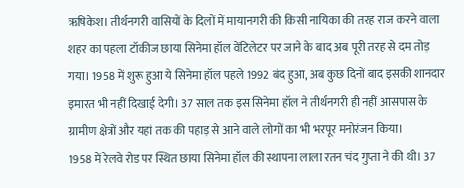ऋषिकेश। तीर्थनगरी वासियों के दिलों में मायानगरी की किसी नायिका की तरह राज करने वाला शहर का पहला टॉकीज छाया सिनेमा हॉल वेंटिलेटर पर जाने के बाद अब पूरी तरह से दम तोड़ गया। 1958 में शुरू हुआ ये सिनेमा हॉल पहले 1992 बंद हुआ, अब कुछ दिनों बाद इसकी शानदार इमारत भी नहीं दिखाई देगी। 37 साल तक इस सिनेमा हॉल ने तीर्थनगरी ही नहीं आसपास के ग्रामीण क्षेत्रों और यहां तक की पहाड़ से आने वाले लोगों का भी भरपूर मनोरंजन किया।
1958 में रेलवे रोड पर स्थित छाया सिनेमा हॉल की स्थापना लाला रतन चंद गुप्ता ने की थी। 37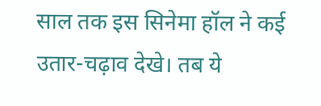साल तक इस सिनेमा हॉल ने कई उतार-चढ़ाव देखे। तब ये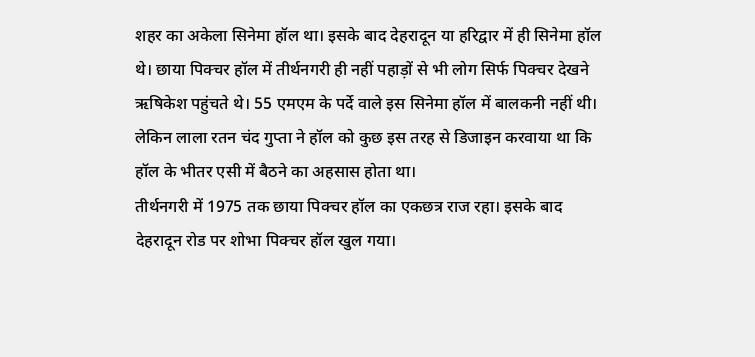शहर का अकेला सिनेमा हॉल था। इसके बाद देहरादून या हरिद्वार में ही सिनेमा हॉल थे। छाया पिक्चर हॉल में तीर्थनगरी ही नहीं पहाड़ों से भी लोग सिर्फ पिक्चर देखने ऋषिकेश पहुंचते थे। 55 एमएम के पर्दे वाले इस सिनेमा हॉल में बालकनी नहीं थी। लेकिन लाला रतन चंद गुप्ता ने हॉल को कुछ इस तरह से डिजाइन करवाया था कि हॉल के भीतर एसी में बैठने का अहसास होता था।
तीर्थनगरी में 1975 तक छाया पिक्चर हॉल का एकछत्र राज रहा। इसके बाद देहरादून रोड पर शोभा पिक्चर हॉल खुल गया।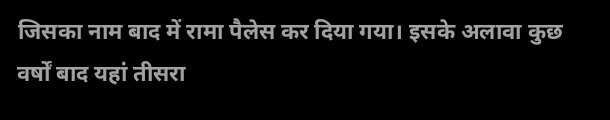जिसका नाम बाद में रामा पैलेस कर दिया गया। इसके अलावा कुछ वर्षों बाद यहां तीसरा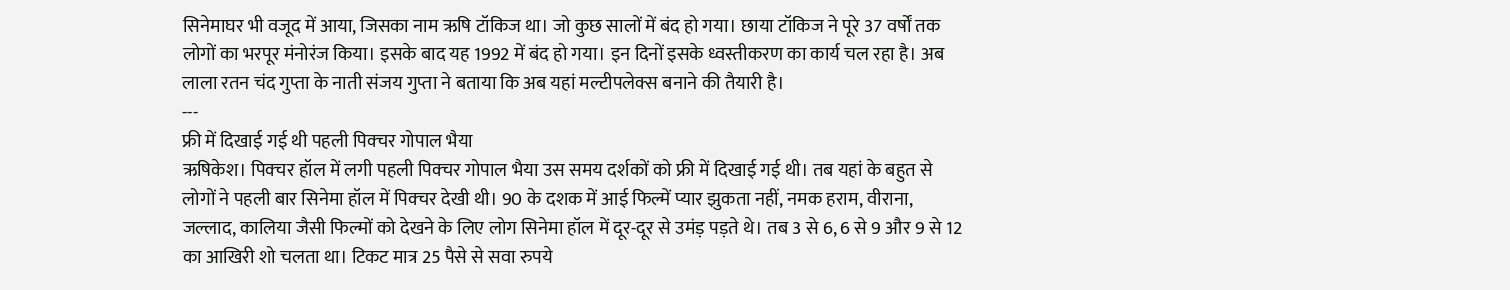सिनेमाघर भी वजूद में आया, जिसका नाम ऋषि टॉकिज था। जो कुछ सालों में बंद हो गया। छाया टॉकिज ने पूरे 37 वर्षों तक लोगों का भरपूर मंनोरंज किया। इसके बाद यह 1992 में बंद हो गया। इन दिनों इसके ध्वस्तीकरण का कार्य चल रहा है। अब लाला रतन चंद गुप्ता के नाती संजय गुप्ता ने बताया कि अब यहां मल्टीपलेक्स बनाने की तैयारी है।
---
फ्री में दिखाई गई थी पहली पिक्चर गोपाल भैया
ऋषिकेश। पिक्चर हॉल में लगी पहली पिक्चर गोपाल भैया उस समय दर्शकों को फ्री में दिखाई गई थी। तब यहां के बहुत से लोगों ने पहली बार सिनेमा हॉल में पिक्चर देखी थी। 90 के दशक में आई फिल्में प्यार झुकता नहीं, नमक हराम, वीराना, जल्लाद, कालिया जैसी फिल्मों को देखने के लिए लोग सिनेमा हॉल में दूर-दूर से उमंड़ पड़ते थे। तब 3 से 6, 6 से 9 और 9 से 12 का आखिरी शो चलता था। टिकट मात्र 25 पैसे से सवा रुपये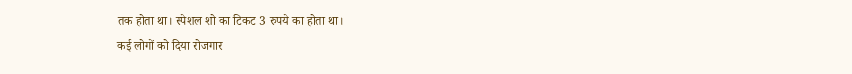तक होता था। स्पेशल शो का टिकट 3 रुपये का होता था।
कई लोगों को दिया रोजगार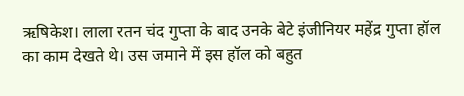ऋषिकेश। लाला रतन चंद गुप्ता के बाद उनके बेटे इंजीनियर महेंद्र गुप्ता हॉल का काम देखते थे। उस जमाने में इस हॉल को बहुत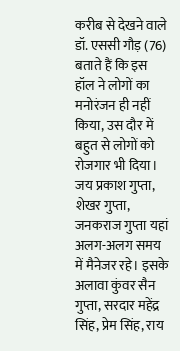करीब से देखने वाले डॉ. एससी गौड़ (76) बताते हैं कि इस हॉल ने लोगों का मनोरंजन ही नहीं किया, उस दौर में बहुत से लोगों को रोजगार भी दिया। जय प्रकाश गुप्ता, शेखर गुप्ता, जनकराज गुप्ता यहां अलग-अलग समय में मैनेजर रहे। इसके अलावा कुंवर सैन गुप्ता, सरदार महेंद्र सिंह, प्रेम सिंह, राय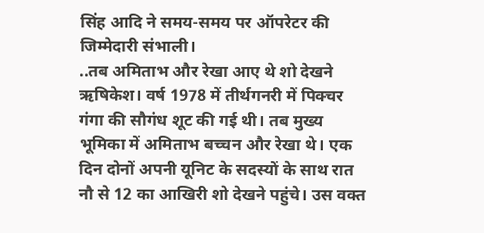सिंह आदि ने समय-समय पर ऑपरेटर की जिम्मेदारी संभाली।
..तब अमिताभ और रेखा आए थे शो देखने
ऋषिकेश। वर्ष 1978 में तीर्थगनरी में पिक्चर गंगा की सौगंध शूट की गई थी। तब मुख्य भूमिका में अमिताभ बच्चन और रेखा थे। एक दिन दोनों अपनी यूनिट के सदस्यों के साथ रात नौ से 12 का आखिरी शो देखने पहुंचे। उस वक्त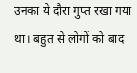उनका ये दौरा गुप्त रखा गया था। बहुत से लोगों को बाद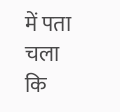में पता चला कि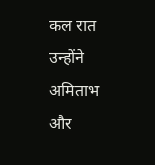कल रात उन्होंने अमिताभ और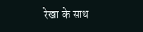रेखा के साथ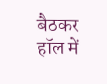बैठकर हॉल में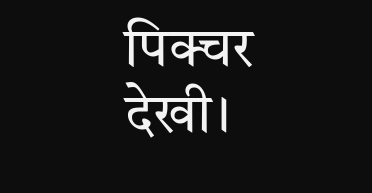पिक्चर देखी।